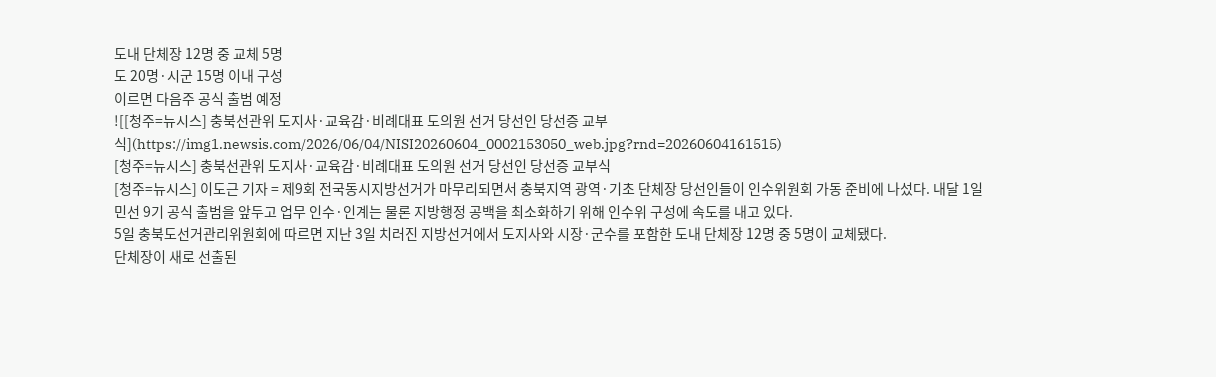도내 단체장 12명 중 교체 5명
도 20명·시군 15명 이내 구성
이르면 다음주 공식 출범 예정
![[청주=뉴시스] 충북선관위 도지사·교육감·비례대표 도의원 선거 당선인 당선증 교부식](https://img1.newsis.com/2026/06/04/NISI20260604_0002153050_web.jpg?rnd=20260604161515)
[청주=뉴시스] 충북선관위 도지사·교육감·비례대표 도의원 선거 당선인 당선증 교부식
[청주=뉴시스] 이도근 기자 = 제9회 전국동시지방선거가 마무리되면서 충북지역 광역·기초 단체장 당선인들이 인수위원회 가동 준비에 나섰다. 내달 1일 민선 9기 공식 출범을 앞두고 업무 인수·인계는 물론 지방행정 공백을 최소화하기 위해 인수위 구성에 속도를 내고 있다.
5일 충북도선거관리위원회에 따르면 지난 3일 치러진 지방선거에서 도지사와 시장·군수를 포함한 도내 단체장 12명 중 5명이 교체됐다.
단체장이 새로 선출된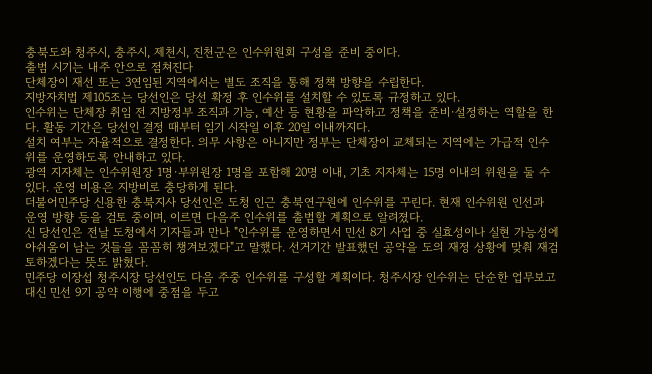충북도와 청주시, 충주시, 제천시, 진천군은 인수위원회 구성을 준비 중이다.
출범 시기는 내주 안으로 점쳐진다
단체장이 재선 또는 3연임된 지역에서는 별도 조직을 통해 정책 방향을 수립한다.
지방자치법 제105조는 당선인은 당선 확정 후 인수위를 설치할 수 있도록 규정하고 있다.
인수위는 단체장 취임 전 지방정부 조직과 기능, 예산 등 현황을 파악하고 정책을 준비·설정하는 역할을 한다. 활동 기간은 당선인 결정 때부터 임기 시작일 이후 20일 이내까지다.
설치 여부는 자율적으로 결정한다. 의무 사항은 아니지만 정부는 단체장이 교체되는 지역에는 가급적 인수위를 운영하도록 안내하고 있다.
광역 지자체는 인수위원장 1명·부위원장 1명을 포함해 20명 이내, 기초 지자체는 15명 이내의 위원을 둘 수 있다. 운영 비용은 지방비로 충당하게 된다.
더불어민주당 신용한 충북지사 당선인은 도청 인근 충북연구원에 인수위를 꾸린다. 현재 인수위원 인선과 운영 방향 등을 검토 중이며, 이르면 다음주 인수위를 출범할 계획으로 알려졌다.
신 당선인은 전날 도청에서 기자들과 만나 "인수위를 운영하면서 민선 8기 사업 중 실효성이나 실현 가능성에 아쉬움이 남는 것들을 꼼꼼히 챙겨보겠다"고 말했다. 선거기간 발표했던 공약을 도의 재정 상황에 맞춰 재검토하겠다는 뜻도 밝혔다.
민주당 이장섭 청주시장 당선인도 다음 주중 인수위를 구성할 계획이다. 청주시장 인수위는 단순한 업무보고 대신 민선 9기 공약 이행에 중점을 두고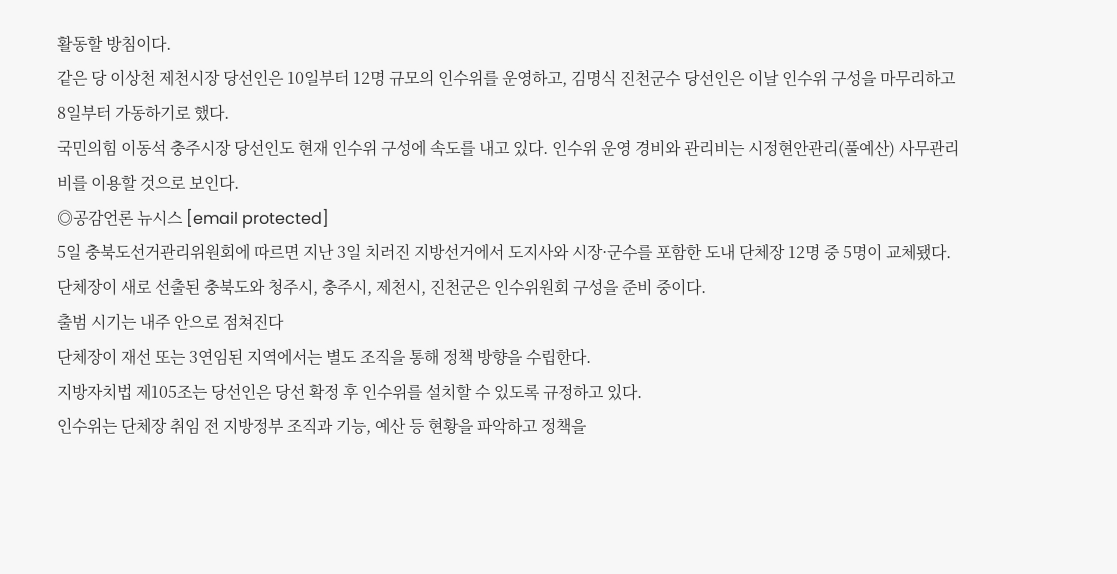활동할 방침이다.
같은 당 이상천 제천시장 당선인은 10일부터 12명 규모의 인수위를 운영하고, 김명식 진천군수 당선인은 이날 인수위 구성을 마무리하고 8일부터 가동하기로 했다.
국민의힘 이동석 충주시장 당선인도 현재 인수위 구성에 속도를 내고 있다. 인수위 운영 경비와 관리비는 시정현안관리(풀예산) 사무관리비를 이용할 것으로 보인다.
◎공감언론 뉴시스 [email protected]
5일 충북도선거관리위원회에 따르면 지난 3일 치러진 지방선거에서 도지사와 시장·군수를 포함한 도내 단체장 12명 중 5명이 교체됐다.
단체장이 새로 선출된 충북도와 청주시, 충주시, 제천시, 진천군은 인수위원회 구성을 준비 중이다.
출범 시기는 내주 안으로 점쳐진다
단체장이 재선 또는 3연임된 지역에서는 별도 조직을 통해 정책 방향을 수립한다.
지방자치법 제105조는 당선인은 당선 확정 후 인수위를 설치할 수 있도록 규정하고 있다.
인수위는 단체장 취임 전 지방정부 조직과 기능, 예산 등 현황을 파악하고 정책을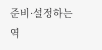준비·설정하는 역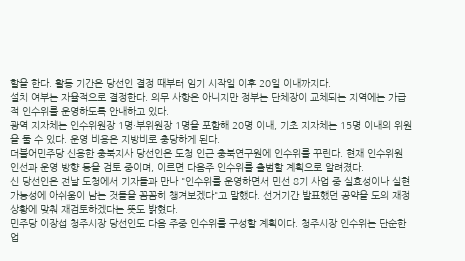할을 한다. 활동 기간은 당선인 결정 때부터 임기 시작일 이후 20일 이내까지다.
설치 여부는 자율적으로 결정한다. 의무 사항은 아니지만 정부는 단체장이 교체되는 지역에는 가급적 인수위를 운영하도록 안내하고 있다.
광역 지자체는 인수위원장 1명·부위원장 1명을 포함해 20명 이내, 기초 지자체는 15명 이내의 위원을 둘 수 있다. 운영 비용은 지방비로 충당하게 된다.
더불어민주당 신용한 충북지사 당선인은 도청 인근 충북연구원에 인수위를 꾸린다. 현재 인수위원 인선과 운영 방향 등을 검토 중이며, 이르면 다음주 인수위를 출범할 계획으로 알려졌다.
신 당선인은 전날 도청에서 기자들과 만나 "인수위를 운영하면서 민선 8기 사업 중 실효성이나 실현 가능성에 아쉬움이 남는 것들을 꼼꼼히 챙겨보겠다"고 말했다. 선거기간 발표했던 공약을 도의 재정 상황에 맞춰 재검토하겠다는 뜻도 밝혔다.
민주당 이장섭 청주시장 당선인도 다음 주중 인수위를 구성할 계획이다. 청주시장 인수위는 단순한 업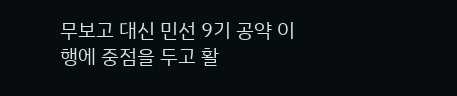무보고 대신 민선 9기 공약 이행에 중점을 두고 활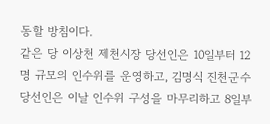동할 방침이다.
같은 당 이상천 제천시장 당선인은 10일부터 12명 규모의 인수위를 운영하고, 김명식 진천군수 당선인은 이날 인수위 구성을 마무리하고 8일부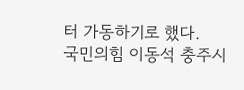터 가동하기로 했다.
국민의힘 이동석 충주시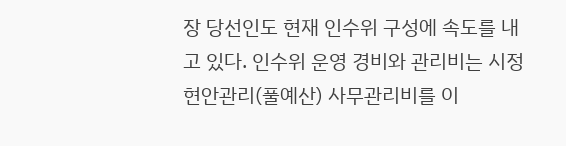장 당선인도 현재 인수위 구성에 속도를 내고 있다. 인수위 운영 경비와 관리비는 시정현안관리(풀예산) 사무관리비를 이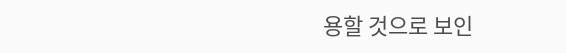용할 것으로 보인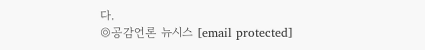다.
◎공감언론 뉴시스 [email protected]